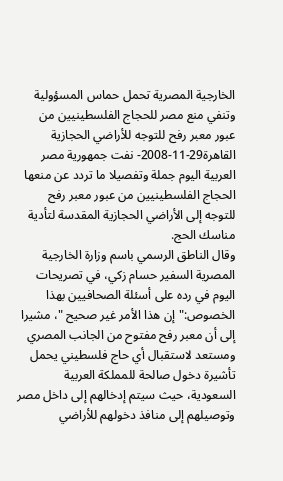الخارجية المصرية تحمل حماس المسؤولية وتنفي منع مصر للحجاج الفلسطينيين من عبور معبر رفح للتوجه للأراضي الحجازية
القاهرة29-11-2008- نفت جمهورية مصر العربية اليوم جملة وتفصيلا ما تردد عن منعها الحجاج الفلسطينيين من عبور معبر رفح للتوجه إلى الأراضي الحجازية المقدسة لتأدية مناسك الحج.
وقال الناطق الرسمي باسم وزارة الخارجية المصرية السفير حسام زكي، في تصريحات اليوم في رده على أسئلة الصحافيين بهذا الخصوص:"إن هذا الأمر غير صحيح "، مشيرا إلى أن معبر رفح مفتوح من الجانب المصري ومستعد لاستقبال أي حاج فلسطيني يحمل تأشيرة دخول صالحة للمملكة العربية السعودية، حيث سيتم إدخالهم إلى داخل مصر وتوصيلهم إلى منافذ دخولهم للأراضي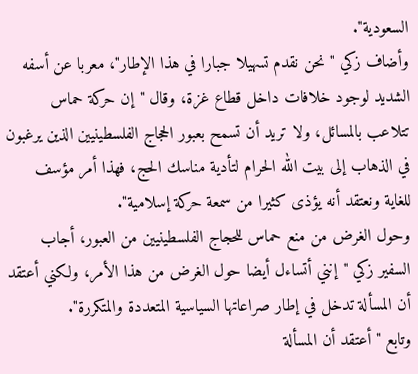السعودية".
وأضاف زكي " نحن نقدم تسهيلا جبارا في هذا الإطار"، معربا عن أسفه الشديد لوجود خلافات داخل قطاع غزة، وقال "إن حركة حماس تتلاعب بالمسائل، ولا تريد أن تسمح بعبور الحجاج الفلسطينيين الذين يرغبون في الذهاب إلى بيت الله الحرام لتأدية مناسك الحج، فهذا أمر مؤسف للغاية ونعتقد أنه يؤذى كثيرا من سمعة حركة إسلامية".
وحول الغرض من منع حماس للحجاج الفلسطينيين من العبور، أجاب السفير زكي "إنني أتساءل أيضا حول الغرض من هذا الأمر، ولكني أعتقد أن المسألة تدخل في إطار صراعاتها السياسية المتعددة والمتكررة".
وتابع "أعتقد أن المسألة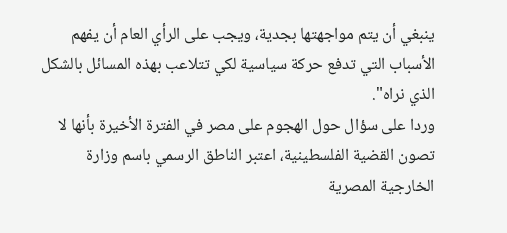ينبغي أن يتم مواجهتها بجدية، ويجب على الرأي العام أن يفهم الأسباب التي تدفع حركة سياسية لكي تتلاعب بهذه المسائل بالشكل الذي نراه".
وردا على سؤال حول الهجوم على مصر في الفترة الأخيرة بأنها لا تصون القضية الفلسطينية، اعتبر الناطق الرسمي باسم وزارة الخارجية المصرية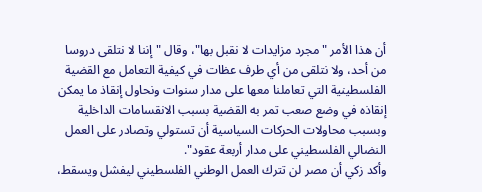أن هذا الأمر "مجرد مزايدات لا نقبل بها"، وقال "إننا لا نتلقى دروسا من أحد، ولا نتلقى من أي طرف عظات في كيفية التعامل مع القضية الفلسطينية التي تعاملنا معها على مدار سنوات ونحاول إنقاذ ما يمكن إنقاذه في وضع صعب تمر به القضية بسبب الانقسامات الداخلية وبسبب محاولات الحركات السياسية أن تستولي وتصادر على العمل النضالي الفلسطيني على مدار أربعة عقود".
وأكد زكي أن مصر لن تترك العمل الوطني الفلسطيني ليفشل ويسقط،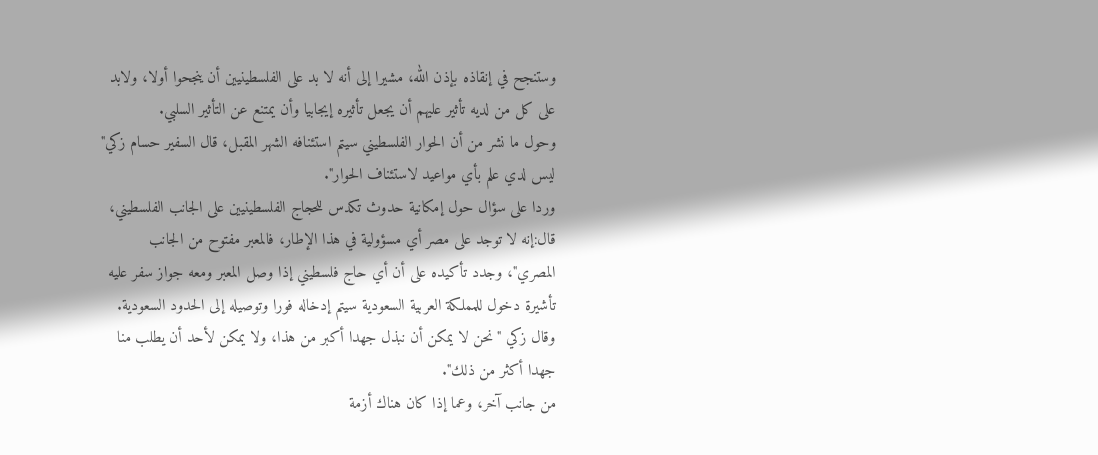وستنجح في إنقاذه بإذن الله، مشيرا إلى أنه لا بد على الفلسطينيين أن ينجحوا أولا، ولابد على كل من لديه تأثير عليهم أن يجعل تأثيره إيجابيا وأن يمتنع عن التأثير السلبي.
وحول ما نشر من أن الحوار الفلسطيني سيتم استئنافه الشهر المقبل، قال السفير حسام زكي" ليس لدي علم بأي مواعيد لاستئناف الحوار".
وردا على سؤال حول إمكانية حدوث تكدس للحجاج الفلسطينيين على الجانب الفلسطيني، قال:إنه لا توجد على مصر أي مسؤولية في هذا الإطار، فالمعبر مفتوح من الجانب المصري"، وجدد تأكيده على أن أي حاج فلسطيني إذا وصل المعبر ومعه جواز سفر عليه تأشيرة دخول للمملكة العربية السعودية سيتم إدخاله فورا وتوصيله إلى الحدود السعودية.
وقال زكي "نحن لا يمكن أن نبذل جهدا أكبر من هذا، ولا يمكن لأحد أن يطلب منا جهدا أكثر من ذلك".
من جانب آخر، وعما إذا كان هناك أزمة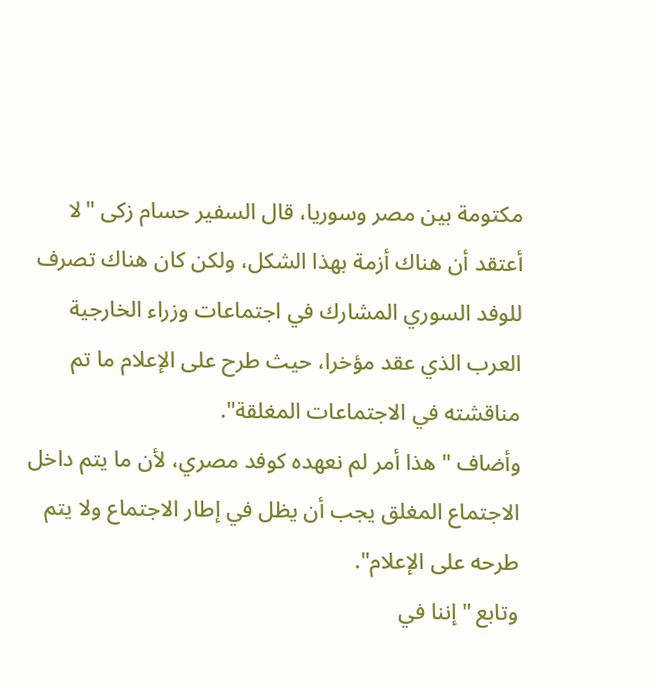مكتومة بين مصر وسوريا، قال السفير حسام زكى "لا أعتقد أن هناك أزمة بهذا الشكل، ولكن كان هناك تصرف للوفد السوري المشارك في اجتماعات وزراء الخارجية العرب الذي عقد مؤخرا، حيث طرح على الإعلام ما تم مناقشته في الاجتماعات المغلقة".
وأضاف " هذا أمر لم نعهده كوفد مصري، لأن ما يتم داخل الاجتماع المغلق يجب أن يظل في إطار الاجتماع ولا يتم طرحه على الإعلام".
وتابع "إننا في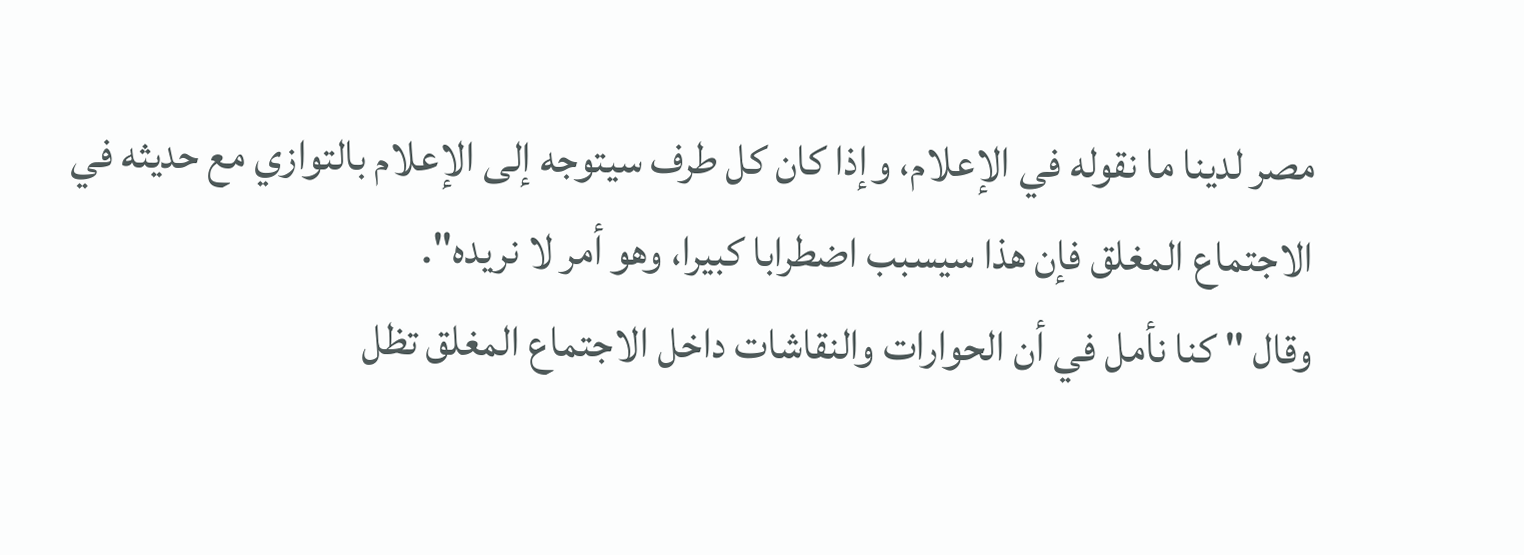مصر لدينا ما نقوله في الإعلام، وإذا كان كل طرف سيتوجه إلى الإعلام بالتوازي مع حديثه في الاجتماع المغلق فإن هذا سيسبب اضطرابا كبيرا، وهو أمر لا نريده".
وقال " كنا نأمل في أن الحوارات والنقاشات داخل الاجتماع المغلق تظل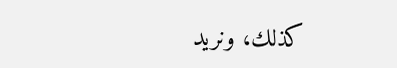كذلك، ونريد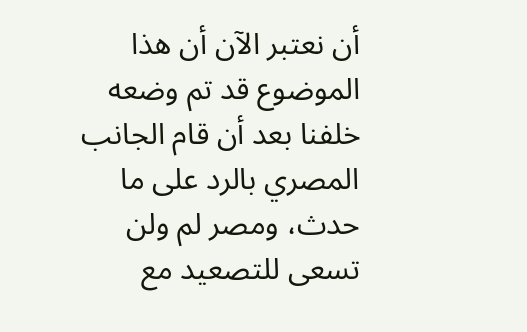أن نعتبر الآن أن هذا الموضوع قد تم وضعه خلفنا بعد أن قام الجانب المصري بالرد على ما حدث، ومصر لم ولن تسعى للتصعيد مع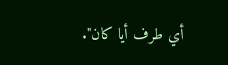أي طرف أيا كان".